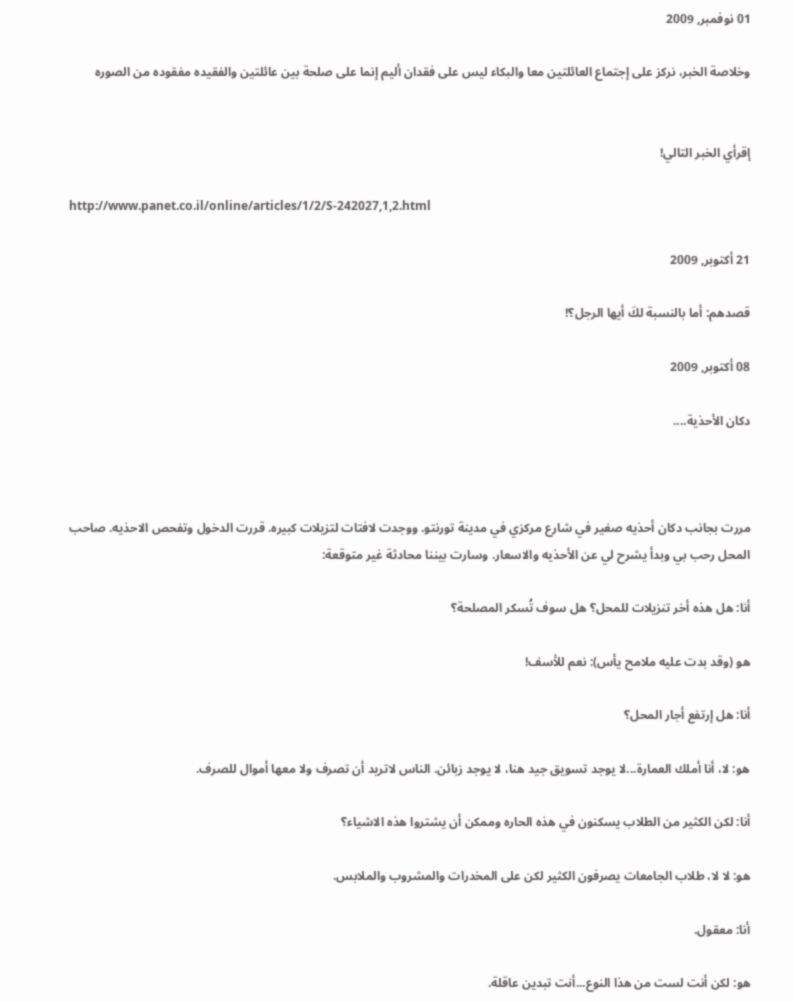01 نوفمبر, 2009

وخلاصة الخبر، نركز على إجتماع العائلتين معا والبكاء ليس على فقدان أليم إنما على صلحة بين عائلتين والفقيده مفقوده من الصوره


إقرأي الخبر التالي!

http://www.panet.co.il/online/articles/1/2/S-242027,1,2.html

21 أكتوبر, 2009

قصدهم: أما بالنسبة لكَ أيها الرجل؟!

08 أكتوبر, 2009

دكان الأحذية....



مررت بجانب دكان أحذيه صغير في شارع مركزي في مدينة تورنتو. ووجدت لافتات لتزيلات كبيره. قررت الدخول وتفحص الاحذيه. صاحب المحل رحب بي وبدأ يشرح لي عن الأحذيه والاسعار. وسارت بيننا محادثة غير متوقعة:

أنا: هل هذه أخر تنزيلات للمحل؟ هل سوف تُسكر المصلحة؟

هو (وقد بدت عليه ملامح يأس): نعم للأسف!

أنا: هل إرتفع أجار المحل؟

هو: لا، أنا أملك العمارة...لا يوجد تسويق جيد هنا، لا يوجد زبائن. الناس لاتريد أن تصرف ولا معها أموال للصرف.

أنا: لكن الكثير من الطلاب يسكنون في هذه الحاره وممكن أن يشتروا هذه الاشياء؟

هو: لا لا، طلاب الجامعات يصرفون الكثير لكن على المخدرات والمشروب والملابس.

أنا: معقول.

هو: لكن أنت لست من هذا النوع...أنت تبدين عاقلة.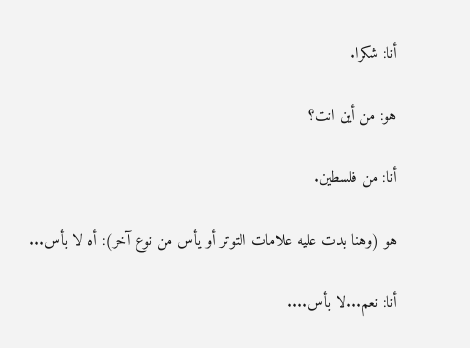أنا: شكرا.

هو: من أين انت؟

أنا: من فلسطين.

هو (وهنا بدت عليه علامات التوتر أو يأس من نوع آخر): أه لا بأس...

أنا: نعم...لا بأس....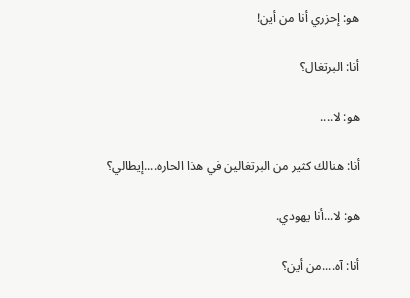هو: إحزري أنا من أين!

أنا: البرتغال؟

هو: لا....

أنا: هنالك كثير من البرتغالين في هذا الحاره....إيطالي؟

هو: لا...أنا يهودي.

أنا: آه....من أين؟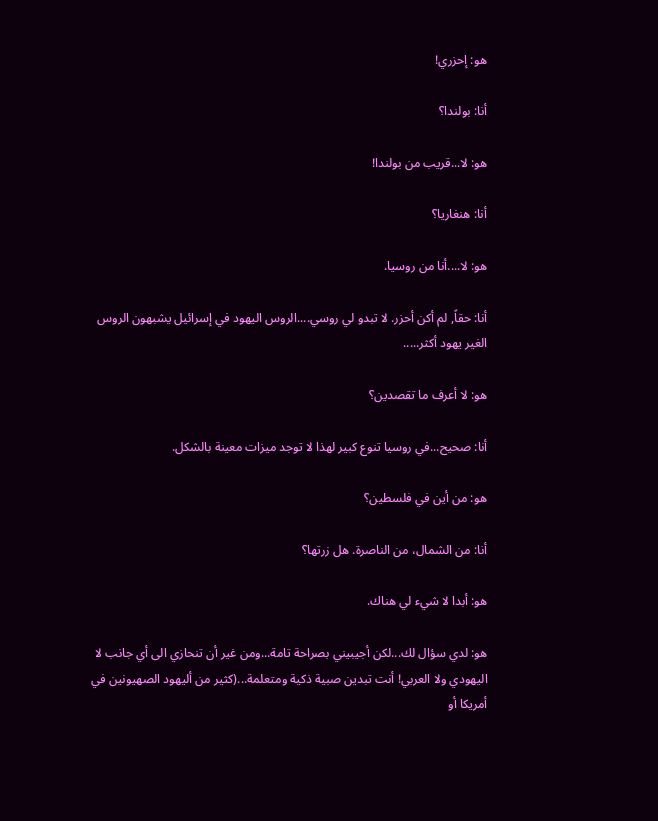هو: إحزري!

أنا: بولندا؟

هو: لا...قريب من بولندا!

أنا: هنغاريا؟

هو: لا....أنا من روسيا.

أنا: حقاً, لم أكن أحزر. لا تبدو لي روسي....الروس اليهود في إسرائيل يشبهون الروس الغير يهود أكثر.....

هو: لا أعرف ما تقصدين؟

أنا: صحيح...في روسيا تنوع كبير لهذا لا توجد ميزات معينة بالشكل.

هو: من أين في فلسطين؟

أنا: من الشمال، من الناصرة. هل زرتها؟

هو: أبدا لا شيء لي هناك.

هو: لدي سؤال لك...لكن أجيبيني بصراحة تامة...ومن غير أن تنحازي الى أي جانب لا اليهودي ولا العربي! أنت تبدين صبية ذكية ومتعلمة...(كثير من أليهود الصهيونين في أمريكا أو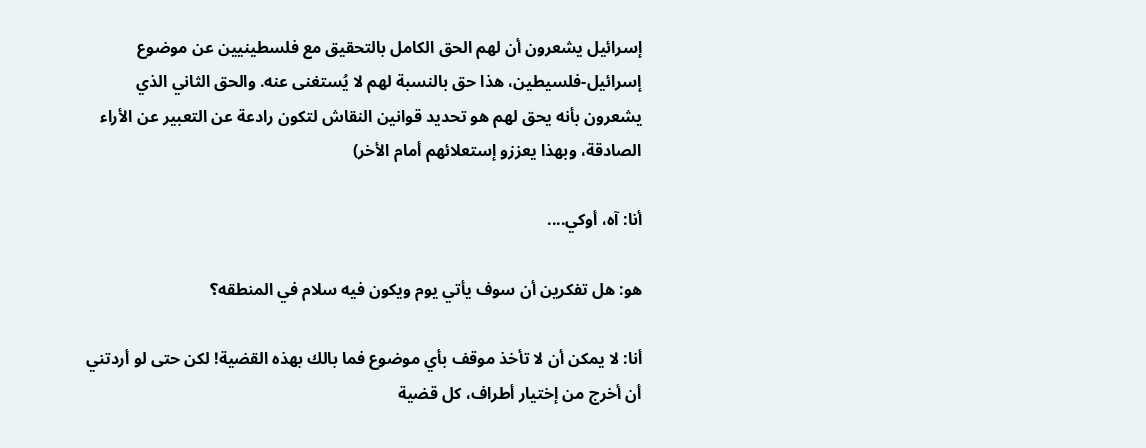إسرائيل يشعرون أن لهم الحق الكامل بالتحقيق مع فلسطينيين عن موضوع إسرائيل-فلسيطين، هذا حق بالنسبة لهم لا يُستغنى عنه. والحق الثاني الذي يشعرون بأنه يحق لهم هو تحديد قوانين النقاش لتكون رادعة عن التعبير عن الأراء الصادقة، وبهذا يعززو إستعلائهم أمام الأخر)

أنا: آه، أوكي....

هو: هل تفكرين أن سوف يأتي يوم ويكون فيه سلام في المنطقه؟

أنا: لا يمكن أن لا تأخذ موقف بأي موضوع فما بالك بهذه القضية! لكن حتى لو أردتني أن أخرج من إختيار أطراف، كل قضية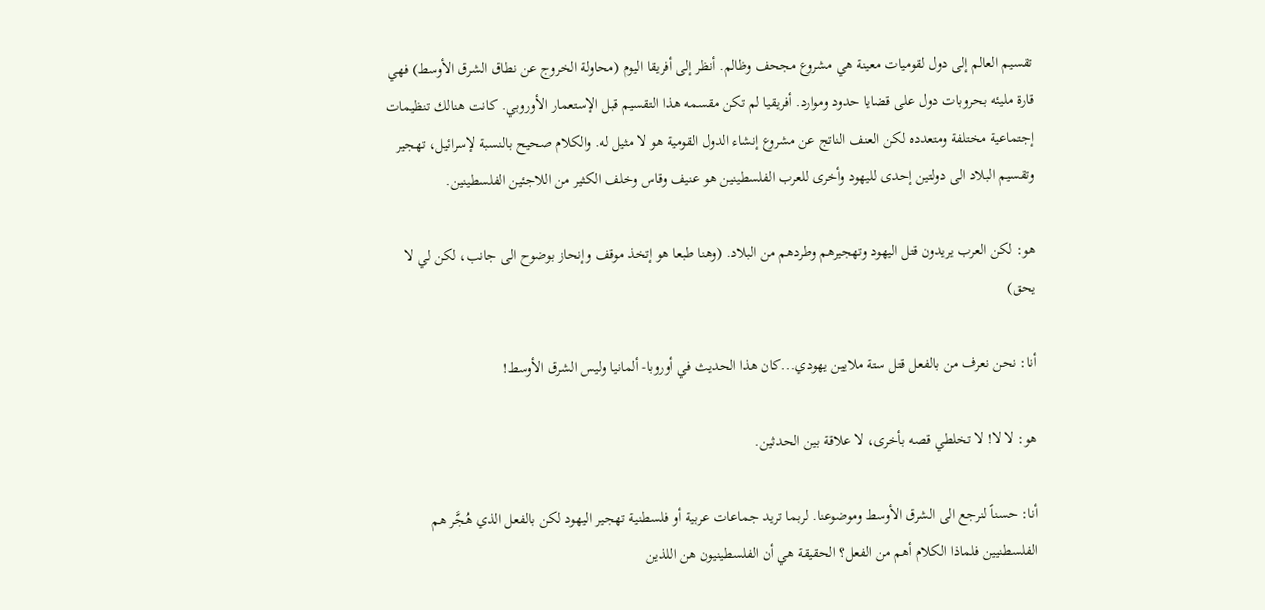تقسيم العالم إلى دول لقوميات معينة هي مشروع مجحف وظالم. أنظر إلى أفريقا اليوم (محاولة الخروج عن نطاق الشرق الأوسط) فهي قارة مليئه بحروبات دول على قضايا حدود وموارد. أفريقيا لم تكن مقسمه هذا التقسيم قبل الإستعمار الأوروبي. كانت هنالك تنظيمات إجتماعية مختلفة ومتعدده لكن العنف الناتج عن مشروع إنشاء الدول القومية هو لا مثيل له. والكلام صحيح بالنسبة لإسرائيل، تهجير وتقسيم البلاد الى دولتين إحدى لليهود وأخرى للعرب الفلسطينين هو عنيف وقاس وخلف الكثير من اللاجئين الفلسطينين.

هو: لكن العرب يريدون قتل اليهود وتهجيرهم وطردهم من البلاد. (وهنا طبعا هو إتخذ موقف وإنحاز بوضوح الى جانب، لكن لي لا يحق)

أنا: نحن نعرف من بالفعل قتل ستة ملايين يهودي...كان هذا الحديث في أوروبا- ألمانيا وليس الشرق الأوسط!

هو: لا لا! لا تخلطي قصه بأخرى، لا علاقة بين الحدثين.

أنا: حسناً لنرجع الى الشرق الأوسط وموضوعنا. لربما تريد جماعات عربية أو فلسطنية تهجير اليهود لكن بالفعل الذي هُجَّر هم الفلسطنيين فلماذا الكلام أهم من الفعل؟ الحقيقة هي أن الفلسطينيون هن اللذين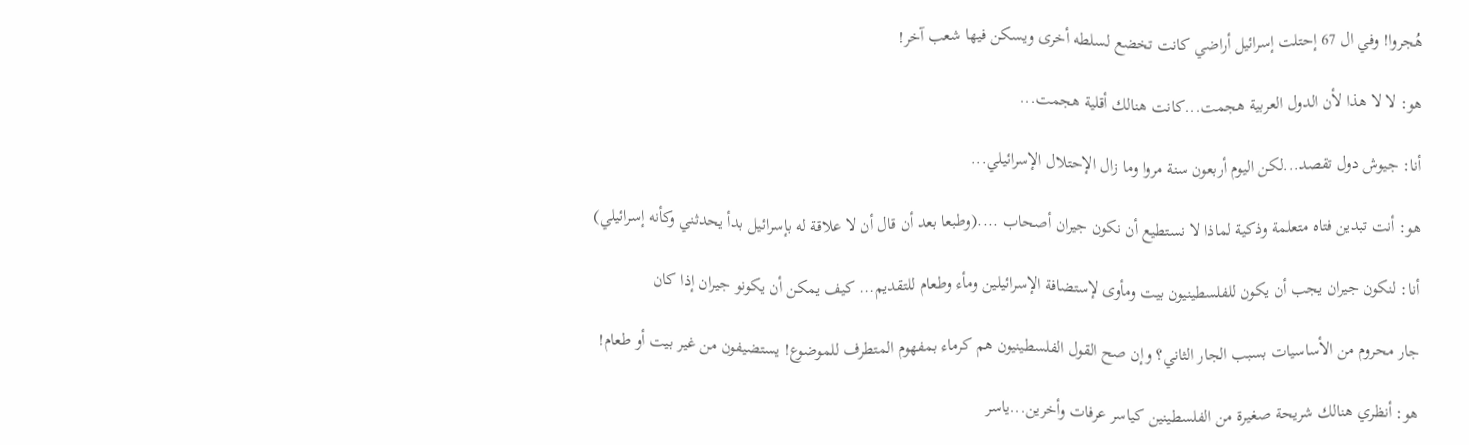هُجروا! وفي ال 67 إحتلت إسرائيل أراضي كانت تخضع لسلطه أخرى ويسكن فيها شعب آخر!

هو: لا لا هذا لأن الدول العربية هجمت...كانت هنالك أقلية هجمت...

أنا: جيوش دول تقصد...لكن اليوم أربعون سنة مروا وما زال الإحتلال الإسرائيلي...

هو: أنت تبدين فتاه متعلمة وذكية لماذا لا نستطيع أن نكون جيران أصحاب ....(وطبعا بعد أن قال أن لا علاقة له بإسرائيل بدأ يحدثني وكأنه إسرائيلي)

أنا: لنكون جيران يجب أن يكون للفلسطينيون بيت ومأوى لإستضافة الإسرائيلين ومأء وطعام للتقديم... كيف يمكن أن يكونو جيران إذا كان

جار محروم من الأساسيات بسبب الجار الثاني؟ وإن صح القول الفلسطينيون هم كرماء بمفهوم المتطرف للموضوع! يستضيفون من غير بيت أو طعام!

هو: أنظري هنالك شريحة صغيرة من الفلسطينين كياسر عرفات وأخرين...ياسر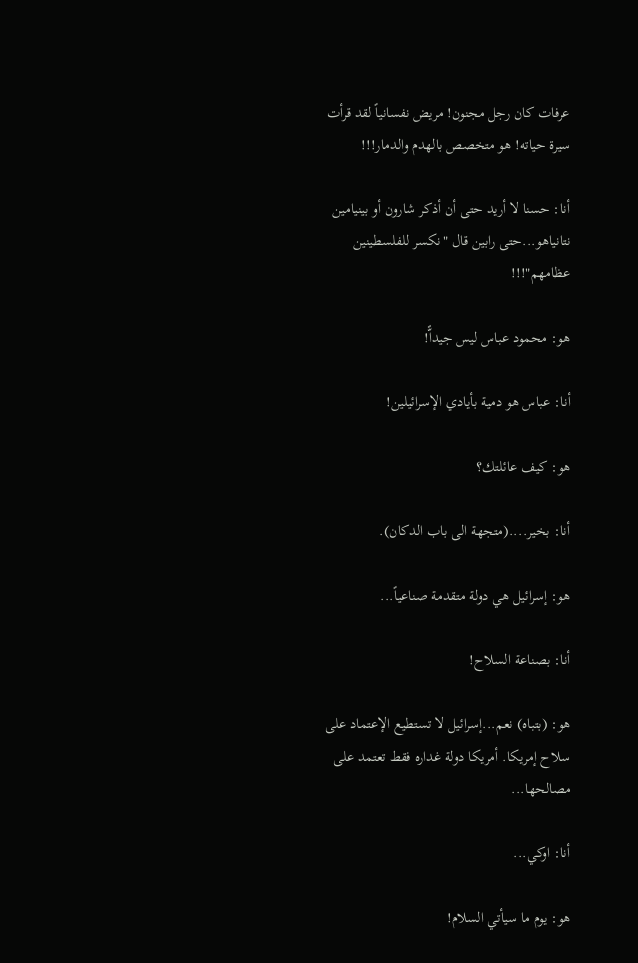عرفات كان رجل مجنون! مريض نفسانياً لقد قرأت سيرة حياته! هو متخصص بالهدم والدمار!!!

أنا: حسنا لا أريد حتى أن أذكر شارون أو بينيامين نتانياهو...حتى رابين قال "نكسر للفلسطينين عظامهم"!!!

هو: محمود عباس ليس جيداًّ!

أنا: عباس هو دمية بأيادي الإسرائيلين!

هو: كيف عائلتك؟

أنا: بخير....(متجهة الى باب الدكان).

هو: إسرائيل هي دولة متقدمة صناعياً...

أنا: بصناعة السلاح!

هو: (بتباه) نعم...إسرائيل لا تستطيع الإعتماد على سلاح إمريكا. أمريكا دولة غداره فقط تعتمد على مصالحها...

أنا: اوكي...

هو: يوم ما سيأتي السلام!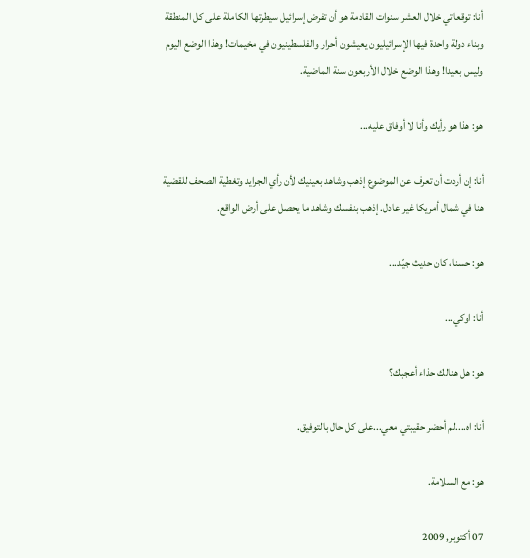أنا: توقعاتي خلال العشر سنوات القادمة هو أن تفرض إسرائيل سيطرتها الكاملة على كل المنطقة وبناء دولة واحدة فيها الإسرائيليون يعيشون أحرار والفلسطينيون في مخيمات! وهذا الوضع اليوم وليس بعيدا! وهذا الوضع خلال الأربعون سنة الماضية.

هو: هذا هو رأيك وأنا لا أوفاق عليه...

أنا: إن أردت أن تعرف عن الموضوع إذهب وشاهد بعينيك لأن رأي الجرايد وتغطية الصحف للقضية هنا في شمال أمريكا غير عادل. إذهب بنفسك وشاهد ما يحصل على أرض الواقع.

هو: حسنا، كان حديث جيّد...

أنا: اوكي...

هو: هل هنالك حذاء أعجبك؟

أنا: اه....لم أحضر حقيبتي معي...على كل حال بالتوفيق.

هو: مع السلامة.

07 أكتوبر, 2009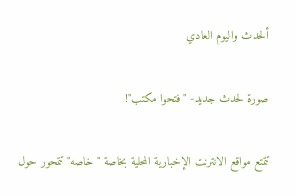ألحدث واليوم العادي

صورة لحدث جديد- "فتحوا مكتب"!

تتمتع مواقع الانترنت الإخبارية المحلية بخاصة "خاصه" تتمحور حول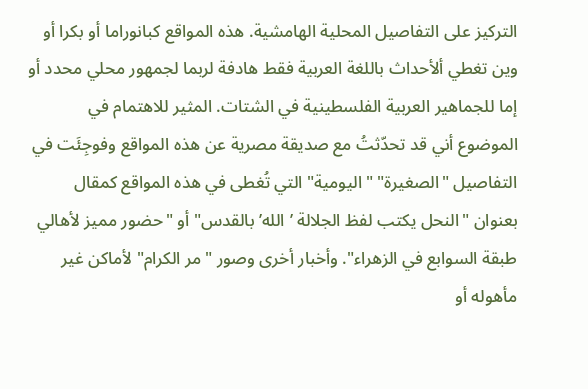التركيز على التفاصيل المحلية الهامشية. هذه المواقع كبانوراما أو بكرا أو وين تغطي ألأحداث باللغة العربية فقط هادفة لربما لجمهور محلي محدد أو إما للجماهير العربية الفلسطينية في الشتات. المثير للاهتمام في الموضوع أني قد تحدّثتُ مع صديقة مصرية عن هذه المواقع وفوجِئَت في التفاصيل "الصغيرة" "اليومية" التي تُغطى في هذه المواقع كمقال بعنوان "النحل يكتب لفظ الجلالة ’الله’ بالقدس" أو "حضور مميز لأهالي طبقة السوابع في الزهراء". وأخبار أخرى وصور "مر الكرام" لأماكن غير مأهوله أو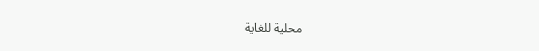محلية للغاية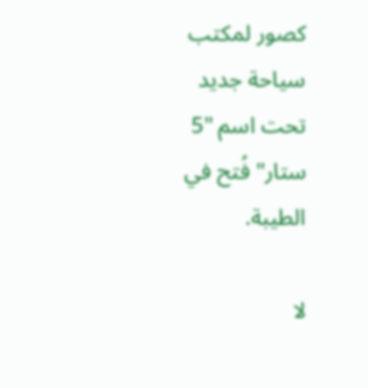كصور لمكتب سياحة جديد تحت اسم "5 ستار" فُتح في الطيبة.

لا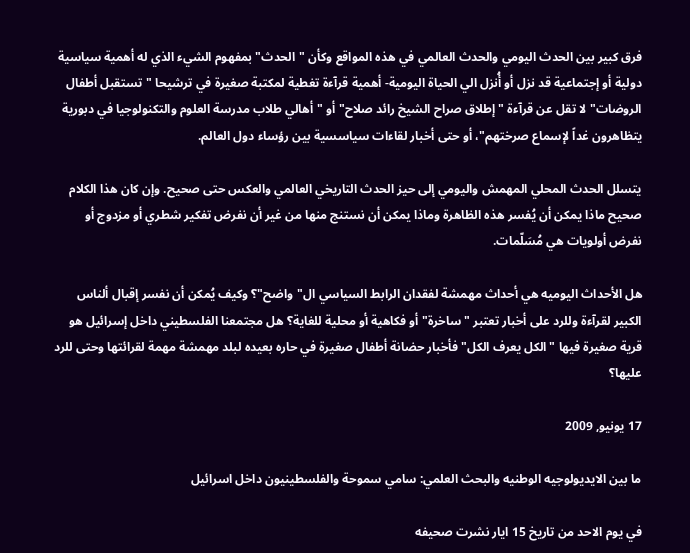فرق كبير بين الحدث اليومي والحدث العالمي في هذه المواقع وكأن "الحدث" بمفهوم الشيء الذي له أهمية سياسية دولية أو إجتماعية قد نزل أو أُنزل الي الحياة اليومية- أهمية قرآءة تغطية لمكتبة صغيرة في ترشيحا "تستقبل أطفال الروضات" لا تقل عن قرآءة "إطلاق صراح الشيخ رائد صلاح" أو "أهالي طلاب مدرسة العلوم والتكنولوجيا في دبورية يتظاهرون غداً لإسماع صرختهم"، أو حتى أخبار لقاءات سياسسية بين رؤساء دول العالم.

يتسلل الحدث المحلي المهمش واليومي إلى حيز الحدث التاريخي العالمي والعكس حتى صحيح. وإن كان هذا الكلام صحيح ماذا يمكن أن يُفسر هذه الظاهرة وماذا يمكن أن نستنج منها من غير أن نفرض تفكير شطري أو مزدوج أو نفرض أولويات هي مُسَلّمات.

هل الأحداث اليوميه هي أحداث مهمشة لفقدان الرابط السياسي ال"واضح"؟ وكيف يُمكن أن نفسر إقبال ألناس الكبير لقرآءة وللرد على أخبار تعتبر "ساخرة" أو فكاهية أو محلية للغاية؟ هل مجتمعنا الفلسطيني داخل إسرائيل هو قرية صغيرة فيها "الكل يعرف الكل" فأخبار حضانة أطفال صغيرة في حاره بعيده لبلد مهمشة مهمة لقرائتها وحتى للرد عليها؟

17 يونيو, 2009

ما بين الايديولوجيه الوطنيه والبحث العلمي: سامي سموحة والفلسطينيون داخل اسرائيل

في يوم الاحد من تاريخ 15 ايار نشرت صحيفه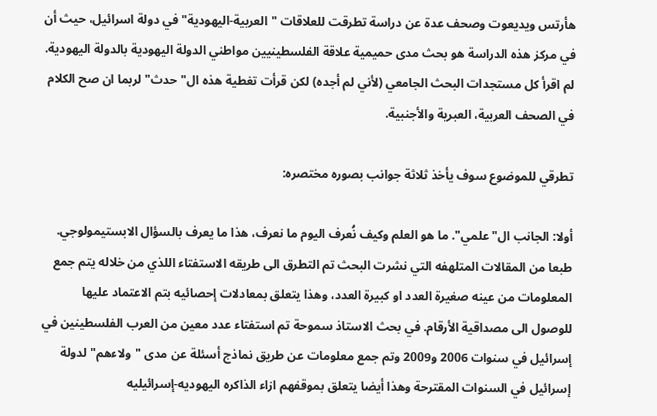هأرتس ويديعوت وصحف عدة عن دراسة تطرقت للعلاقات "العربية-اليهودية" في دولة اسرائيل، حيث أن في مركز هذه الدراسة هو بحث مدى حميمية علاقة الفلسطينيين مواطني الدولة اليهودية بالدولة اليهودية. لم اقرأ كل مستجدات البحث الجامعي (لأني لم أجده) لكن قرأت تغطية هذه ال"حدث" لربما ان صح الكلام في الصحف العربية، العبرية والأجنبية.

تطرقي للموضوع سوف يأخذ ثلاثة جوانب بصوره مختصره:

أولا: الجانب ال"علمي". ما هو العلم وكيف نُعرف اليوم ما نعرف، هذا ما يعرف بالسؤال الابستيمولوجي. طبعا من المقالات المتلهفه التي نشرت البحث تم التطرق الى طريقه الاستفتاء اللذي من خلاله يتم جمع المعلومات من عينه صغيرة العدد او كبيرة العدد، وهذا يتعلق بمعادلات إحصائيه بتم الاعتماد عليها للوصول الى مصداقية الأرقام. في بحث الاستاذ سموحة تم استفتاء عدد معين من العرب الفلسطينين في إسرائيل في سنوات 2006 و2009 وتم جمع معلومات عن طريق نماذج أسئلة عن مدى "ولاءهم" لدولة إسرائيل في السنوات المقترحة وهذا أيضا يتعلق بموقفهم ازاء الذاكره اليهوديه-إسرائيليه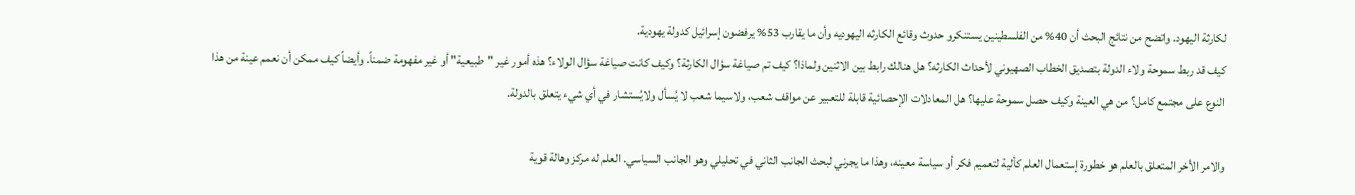لكارثة اليهود. واتضح من نتائج البحث أن 40% من الفلسطينين يستنكرو حدوث وقائع الكارثه اليهوديه وأن ما يقارب 53% يرفضون إسرائيل كدولة يهودية.
كيف قد ربط سموحة ولاء الدولة بتصديق الخطاب الصهيوني لأحداث الكارثه؟ هل هنالك رابط بين الاثنين ولماذا؟ كيف تم صياغة سؤال الكارثة؟ وكيف كانت صياغة سؤال الولاء؟ هذه أمور غير "طبيعية" أو غير مفهومة ضمناً. وأيضاً كيف ممكن أن نعمم عينة من هذا النوع على مجتمع كامل؟ من هي العينة وكيف حصل سموحة عليها؟ هل المعادلات الإحصائية قابلة للتعبير عن مواقف شعب، ولاسيما شعب لا يُسأل ولايُستشار في أي شيء يتعلق بالدولة.

والامر الأخر المتعلق بالعلم هو خطورة إستعمال العلم كألية لتعميم فكر أو سياسة معينه، وهذا ما يجرني لبحث الجانب الثاني في تحليلي وهو الجانب السياسي. العلم له مركز وهالة قوية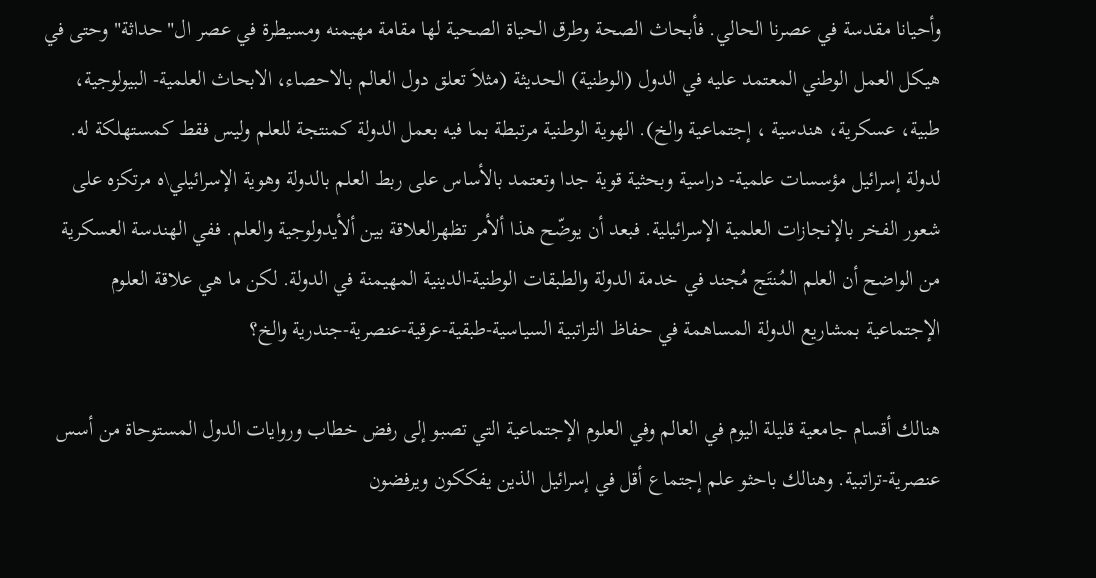وأحيانا مقدسة في عصرنا الحالي. فأبحاث الصحة وطرق الحياة الصحية لها مقامة مهيمنه ومسيطرة في عصر ال"حداثة" وحتى في هيكل العمل الوطني المعتمد عليه في الدول (الوطنية) الحديثة (مثلاَ تعلق دول العالم بالاحصاء، الابحاث العلمية- البيولوجية، طبية، عسكرية، هندسية ، إجتماعية والخ). الهوية الوطنية مرتبطة بما فيه بعمل الدولة كمنتجة للعلم وليس فقط كمستهلكة له. لدولة إسرائيل مؤسسات علمية- دراسية وبحثية قوية جدا وتعتمد بالأساس على ربط العلم بالدولة وهوية الإسرائيلي\ه مرتكزه على شعور الفخر بالإنجازات العلمية الإسرائيلية. فبعد أن يوضّح هذا ألأمر تظهرالعلاقة بين ألأيدولوجية والعلم. ففي الهندسة العسكرية من الواضح أن العلم المُنتَج مُجند في خدمة الدولة والطبقات الوطنية-الدينية المهيمنة في الدولة. لكن ما هي علاقة العلوم الإجتماعية بمشاريع الدولة المساهمة في حفاظ التراتبية السياسية-طبقية-عرقية-عنصرية-جندرية والخ؟

هنالك أقسام جامعية قليلة اليوم في العالم وفي العلوم الإجتماعية التي تصبو إلى رفض خطاب وروايات الدول المستوحاة من أسس عنصرية-تراتبية. وهنالك باحثو علم إجتماع أقل في إسرائيل الذين يفككون ويرفضون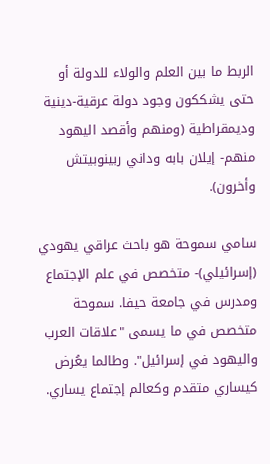الربط ما بين العلم والولاء للدولة أو حتى يشككون وجود دولة عرقية-دينية وديمقراطية (ومنهم وأقصد اليهود منهم- إيلان بابه وداني ربينوبيتش وأخرون).

سامي سموحة هو باحث عراقي يهودي (إسرائيلي)- متخصص في علم الإجتماع ومدرس في جامعة حيفا. سموحة متخصص في ما يسمى "علاقات العرب واليهود في إسرائيل". وطالما يعُرض كيساري متقدم وكعالم إجتماع يساري.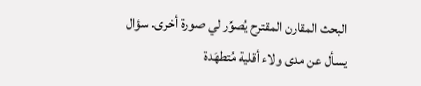البحث المقارن المقترح يُصوِّر لي صورة أخرى. سؤال يسأل عن مدى ولاء أقلية مُتطهَدة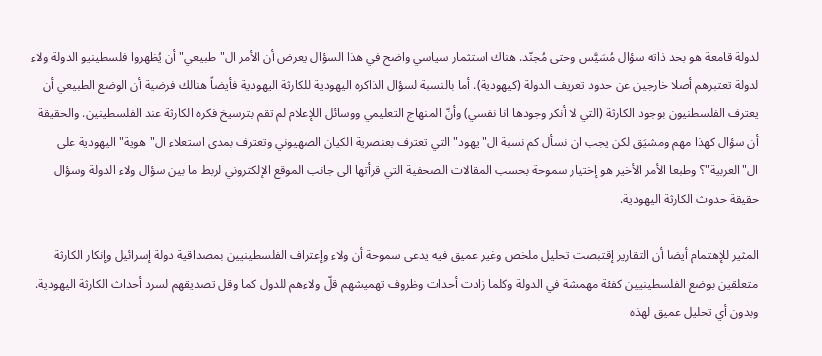لدولة قامعة هو بحد ذاته سؤال مُسَيَّس وحتى مُجنّد. هناك استثمار سياسي واضح في هذا السؤال يعرض أن الأمر ال"طبيعي" أن يُظهروا فلسطينيو الدولة ولاء لدولة تعتبرهم أصلا خارجين عن حدود تعريف الدولة (كيهودية). أما بالنسبة لسؤال الذاكره اليهودية للكارثة اليهودية فأيضاً هنالك فرضية أن الوضع الطبيعي أن يعترف الفلسطنيون بوجود الكارثة (التي لا أنكر وجودها انا نفسي) وأنّ المنهاج التعليمي ووسائل اللإعلام لم تقم بترسيخ فكره الكارثة عند الفلسطينين. والحقيقة أن سؤال كهذا مهم ومشيَق لكن يجب ان نسأل كم نسبة ال"يهود" التي تعترف بعنصرية الكيان الصهيوني وتعترف بمدى استعلاء ال"هوية" اليهودية على ال"العربية"؟ وطبعا الأمر الأخير هو إختيار سموحة بحسب المقالات الصحفية التي قرأتها الى جانب الموقع الإلكتروني لربط ما بين سؤال ولاء الدولة وسؤال حقيقة حدوث الكارثة اليهودية.

المثير للإهتمام أيضا أن التقارير إقتبصت تحليل ملخص وغير عميق فيه يدعى سموحة أن ولاء وإعتراف الفلسطينيين بمصداقية دولة إسرائيل وإنكار الكارثة متعلقين بوضع الفلسطينيين كفئة مهمشة في الدولة وكلما زادت أحدات وظروف تهميشهم قلّ ولاءهم للدول كما وقل تصديقهم لسرد أحداث الكارثة اليهودية. وبدون أي تحليل عميق لهذه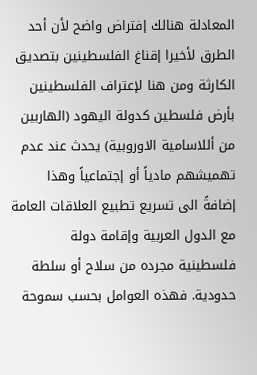المعادلة هنالك إفتراض واضح لأن أحد الطرق لأخيرا إقناغ الفلسطينين بتصديق الكارثة ومن هنا لإعتراف الفلسطينين بأرض فلسطين كدولة اليهود (الهاربين من أللاسامية الاوروبية) يحدث عند عدم تهميشهم مادياً أو إجتماعياً وهذا إضافةً الى تسريع تطبيع العلاقات العامة مع الدول العربية وإقامة دولة فلسطينية مجرده من سلاح أو سلطة حدودية. فهذه العوامل بحسب سموحة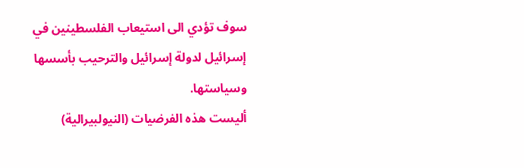سوف تؤدي الى استيعاب الفلسطينين في إسرائيل لدولة إسرائيل والترحيب بأسسها وسياستها.
أليست هذه الفرضيات (النيولبيرالية)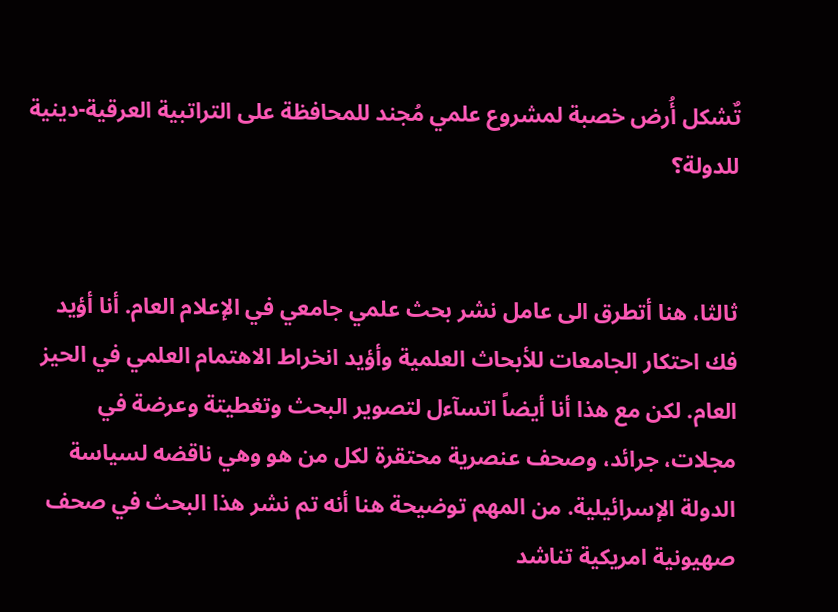تٌشكل أُرض خصبة لمشروع علمي مُجند للمحافظة على التراتبية العرقية-دينية للدولة؟


ثالثا، هنا أتطرق الى عامل نشر بحث علمي جامعي في الإعلام العام. أنا أؤيد فك احتكار الجامعات للأبحاث العلمية وأؤيد انخراط الاهتمام العلمي في الحيز العام. لكن مع هذا أنا أيضاً اتسآءل لتصوير البحث وتغطيتة وعرضة في مجلات، جرائد، وصحف عنصرية محتقرة لكل من هو وهي ناقضه لسياسة الدولة الإسرائيلية. من المهم توضيحة هنا أنه تم نشر هذا البحث في صحف صهيونية امريكية تناشد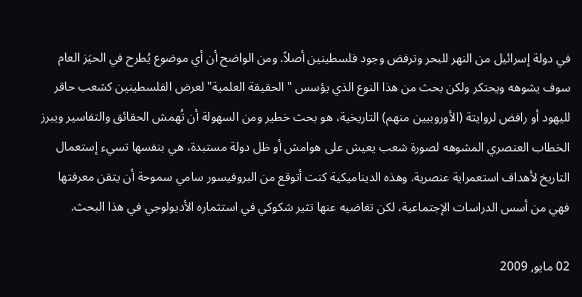في دولة إسرائيل من النهر للبحر وترفض وجود فلسطينين أصلاً. ومن الواضح أن أي موضوع يُطرح في الحيَز العام سوف يشوهه ويحتكر ولكن بحث من هذا النوع الذي يؤسس "الحقيقة العلمية" لعرض الفلسطينين كشعب حاقر لليهود أو رافض لروايتة (الأوروبيين منهم) التاريخية، هو بحث خطير ومن السهولة أن تُهمش الحقائق والتفاسير ويبرز الخطاب العنصري المشوهه لصورة شعب يعيش على هوامش أو ظل دولة مستبدة، هي بنفسها تسيء إستعمال التاريخ لأهداف استعمراية عنصرية. وهذه الديناميكية كنت أتوقع من البروفيسور سامي سموحة أن يتقن معرفتها فهي من أسس الدراسات الإجتماعية، لكن تغاضيه عنها تثير شكوكي في استثماره الأديولوجي في هذا البحث.

02 مايو, 2009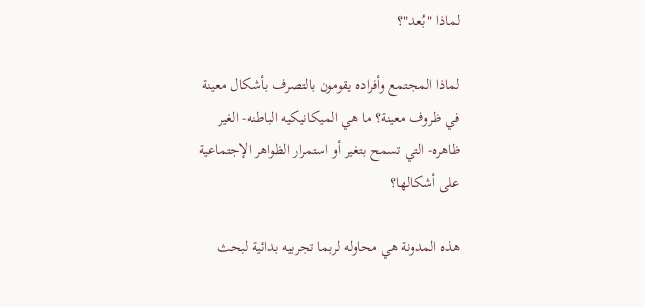لماذا "بُعد"؟

لماذا المجتمع وأفراده يقومون بالتصرف بأشكال معينة في ظروف معينة؟ ما هي الميكانيكيه الباطنه- الغير ظاهره- التي تسمح بتغير أو استمرار الظواهر الإجتماعية على أشكالها؟

هذه المدونة هي محاوله لربما تجربيه بدائية لبحث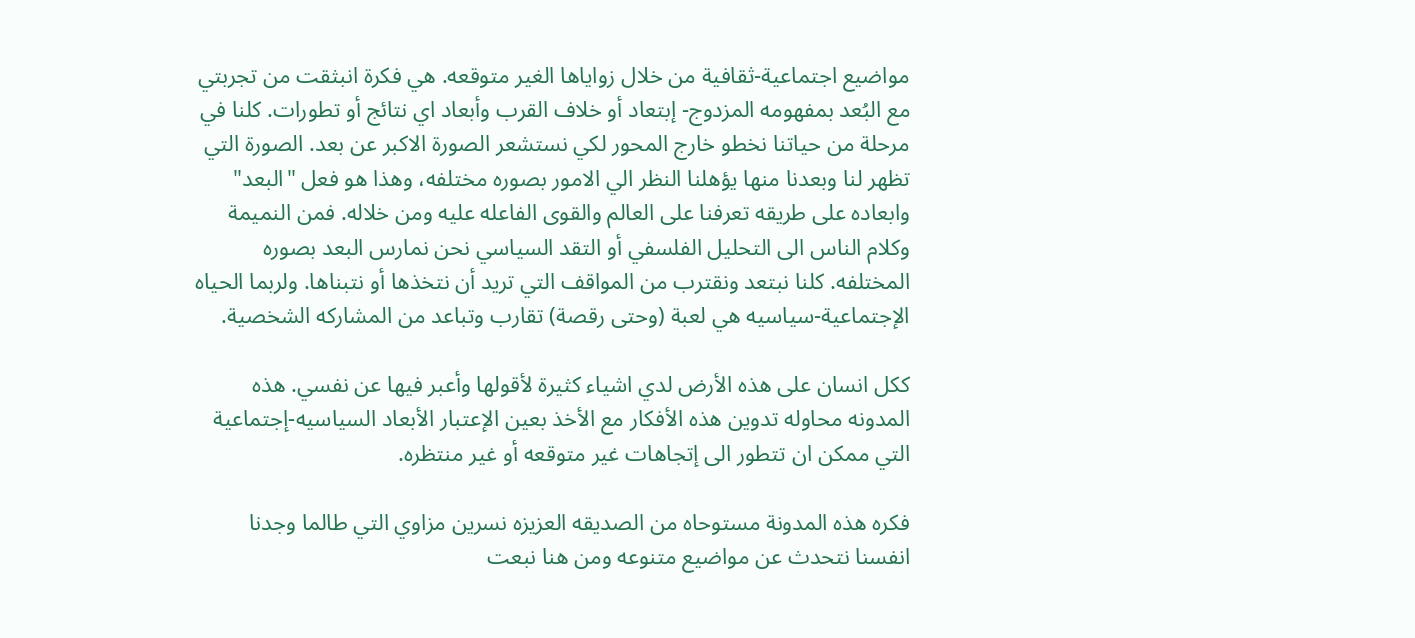مواضيع اجتماعية-ثقافية من خلال زواياها الغير متوقعه. هي فكرة انبثقت من تجربتي مع البُعد بمفهومه المزدوج- إبتعاد أو خلاف القرب وأبعاد اي نتائج أو تطورات. كلنا في مرحلة من حياتنا نخطو خارج المحور لكي نستشعر الصورة الاكبر عن بعد. الصورة التي تظهر لنا وبعدنا منها يؤهلنا النظر الي الامور بصوره مختلفه، وهذا هو فعل "البعد" وابعاده على طريقه تعرفنا على العالم والقوى الفاعله عليه ومن خلاله. فمن النميمة وكلام الناس الى التحليل الفلسفي أو التقد السياسي نحن نمارس البعد بصوره المختلفه. كلنا نبتعد ونقترب من المواقف التي تريد أن نتخذها أو نتبناها. ولربما الحياه الإجتماعية-سياسيه هي لعبة (وحتى رقصة) تقارب وتباعد من المشاركه الشخصية.

ككل انسان على هذه الأرض لدي اشياء كثيرة لأقولها وأعبر فيها عن نفسي. هذه المدونه محاوله تدوين هذه الأفكار مع الأخذ بعين الإعتبار الأبعاد السياسيه-إجتماعية التي ممكن ان تتطور الى إتجاهات غير متوقعه أو غير منتظره.

فكره هذه المدونة مستوحاه من الصديقه العزيزه نسرين مزاوي التي طالما وجدنا انفسنا نتحدث عن مواضيع متنوعه ومن هنا نبعت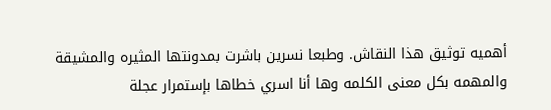أهميه توثيق هذا النقاش. وطبعا نسرين باشرت بمدونتها المثيره والمشيقة والمهمه بكل معنى الكلمه وها أنا اسري خطاها بإستمرار عجلة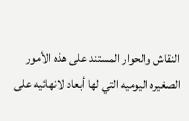النقاش والحوار المستند على هذه الأمور الصغيره اليوميه التي لها أبعاد لانهائيه على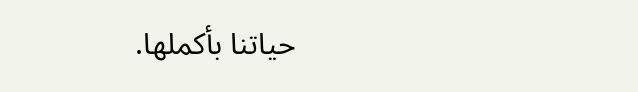حياتنا بأكملها.